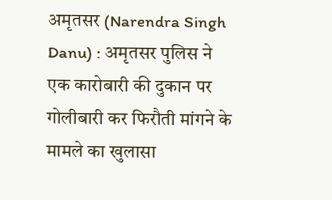अमृतसर (Narendra Singh Danu) : अमृतसर पुलिस ने एक कारोबारी की दुकान पर गोलीबारी कर फिरौती मांगने के मामले का खुलासा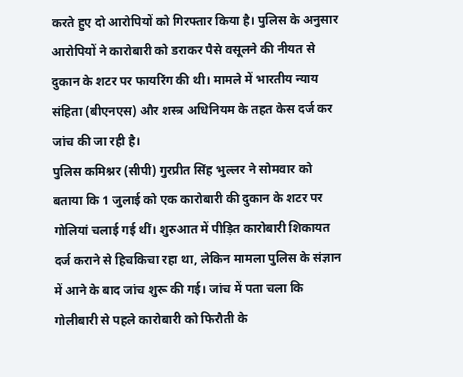करते हुए दो आरोपियों को गिरफ्तार किया है। पुलिस के अनुसार आरोपियों ने कारोबारी को डराकर पैसे वसूलने की नीयत से दुकान के शटर पर फायरिंग की थी। मामले में भारतीय न्याय संहिता (बीएनएस) और शस्त्र अधिनियम के तहत केस दर्ज कर जांच की जा रही है।
पुलिस कमिश्नर (सीपी) गुरप्रीत सिंह भुल्लर ने सोमवार को बताया कि 1 जुलाई को एक कारोबारी की दुकान के शटर पर गोलियां चलाई गई थीं। शुरुआत में पीड़ित कारोबारी शिकायत दर्ज कराने से हिचकिचा रहा था, लेकिन मामला पुलिस के संज्ञान में आने के बाद जांच शुरू की गई। जांच में पता चला कि गोलीबारी से पहले कारोबारी को फिरौती के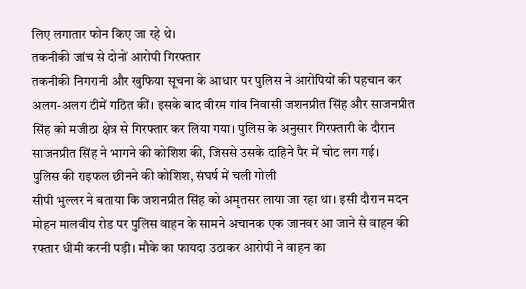लिए लगातार फोन किए जा रहे थे।
तकनीकी जांच से दोनों आरोपी गिरफ्तार
तकनीकी निगरानी और खुफिया सूचना के आधार पर पुलिस ने आरोपियों की पहचान कर अलग-अलग टीमें गठित कीं। इसके बाद वीरम गांव निवासी जशनप्रीत सिंह और साजनप्रीत सिंह को मजीठा क्षेत्र से गिरफ्तार कर लिया गया। पुलिस के अनुसार गिरफ्तारी के दौरान साजनप्रीत सिंह ने भागने की कोशिश की, जिससे उसके दाहिने पैर में चोट लग गई।
पुलिस की राइफल छीनने की कोशिश, संघर्ष में चली गोली
सीपी भुल्लर ने बताया कि जशनप्रीत सिंह को अमृतसर लाया जा रहा था। इसी दौरान मदन मोहन मालवीय रोड पर पुलिस वाहन के सामने अचानक एक जानवर आ जाने से वाहन की रफ्तार धीमी करनी पड़ी। मौके का फायदा उठाकर आरोपी ने वाहन का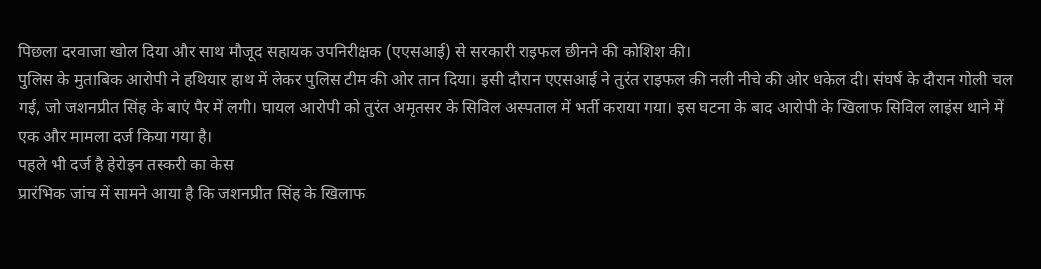पिछला दरवाजा खोल दिया और साथ मौजूद सहायक उपनिरीक्षक (एएसआई) से सरकारी राइफल छीनने की कोशिश की।
पुलिस के मुताबिक आरोपी ने हथियार हाथ में लेकर पुलिस टीम की ओर तान दिया। इसी दौरान एएसआई ने तुरंत राइफल की नली नीचे की ओर धकेल दी। संघर्ष के दौरान गोली चल गई, जो जशनप्रीत सिंह के बाएं पैर में लगी। घायल आरोपी को तुरंत अमृतसर के सिविल अस्पताल में भर्ती कराया गया। इस घटना के बाद आरोपी के खिलाफ सिविल लाइंस थाने में एक और मामला दर्ज किया गया है।
पहले भी दर्ज है हेरोइन तस्करी का केस
प्रारंभिक जांच में सामने आया है कि जशनप्रीत सिंह के खिलाफ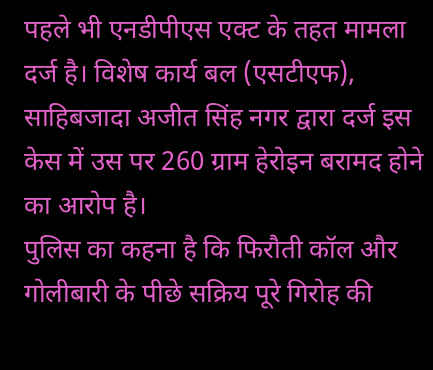पहले भी एनडीपीएस एक्ट के तहत मामला दर्ज है। विशेष कार्य बल (एसटीएफ), साहिबजादा अजीत सिंह नगर द्वारा दर्ज इस केस में उस पर 260 ग्राम हेरोइन बरामद होने का आरोप है।
पुलिस का कहना है कि फिरौती कॉल और गोलीबारी के पीछे सक्रिय पूरे गिरोह की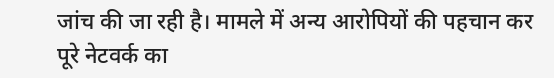जांच की जा रही है। मामले में अन्य आरोपियों की पहचान कर पूरे नेटवर्क का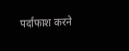पर्दाफाश करने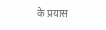के प्रयास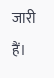जारी हैं।